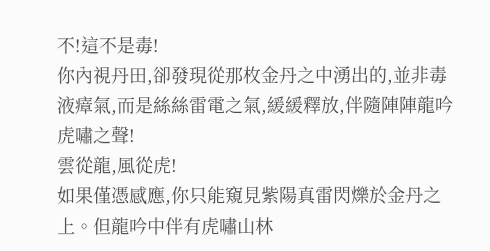不!這不是毒!
你內視丹田,卻發現從那枚金丹之中湧出的,並非毒液瘴氣,而是絲絲雷電之氣,緩緩釋放,伴隨陣陣龍吟虎嘯之聲!
雲從龍,風從虎!
如果僅憑感應,你只能窺見紫陽真雷閃爍於金丹之上。但龍吟中伴有虎嘯山林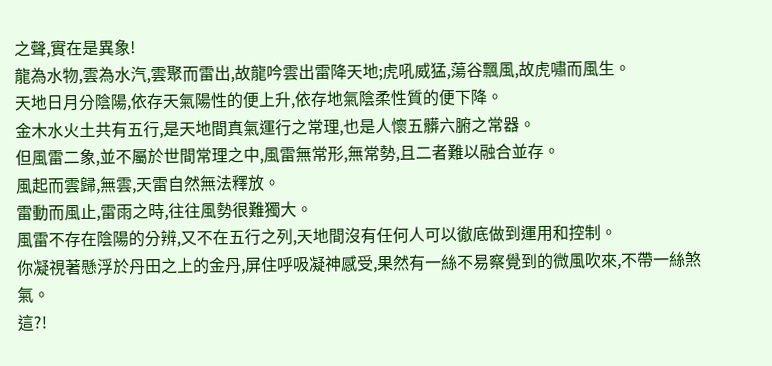之聲,實在是異象!
龍為水物,雲為水汽,雲聚而雷出,故龍吟雲出雷降天地;虎吼威猛,蕩谷飄風,故虎嘯而風生。
天地日月分陰陽,依存天氣陽性的便上升,依存地氣陰柔性質的便下降。
金木水火土共有五行,是天地間真氣運行之常理,也是人懷五髒六腑之常器。
但風雷二象,並不屬於世間常理之中,風雷無常形,無常勢,且二者難以融合並存。
風起而雲歸,無雲,天雷自然無法釋放。
雷動而風止,雷雨之時,往往風勢很難獨大。
風雷不存在陰陽的分辨,又不在五行之列,天地間沒有任何人可以徹底做到運用和控制。
你凝視著懸浮於丹田之上的金丹,屏住呼吸凝神感受,果然有一絲不易察覺到的微風吹來,不帶一絲煞氣。
這?!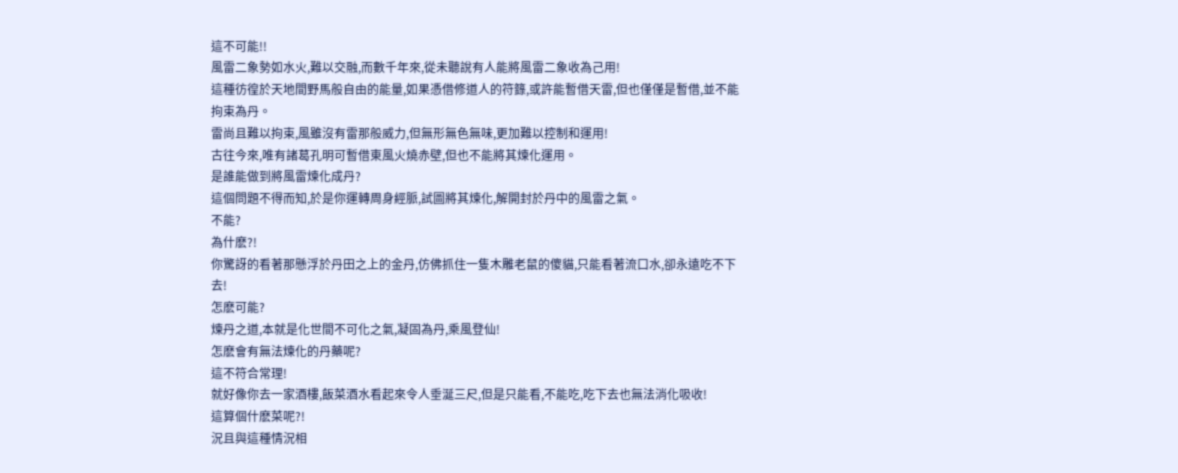這不可能!!
風雷二象勢如水火,難以交融,而數千年來,從未聽說有人能將風雷二象收為己用!
這種彷徨於天地間野馬般自由的能量,如果憑借修道人的符籙,或許能暫借天雷,但也僅僅是暫借,並不能拘束為丹。
雷尚且難以拘束,風雖沒有雷那般威力,但無形無色無味,更加難以控制和運用!
古往今來,唯有諸葛孔明可暫借東風火燒赤壁,但也不能將其煉化運用。
是誰能做到將風雷煉化成丹?
這個問題不得而知,於是你運轉周身經脈,試圖將其煉化,解開封於丹中的風雷之氣。
不能?
為什麽?!
你驚訝的看著那懸浮於丹田之上的金丹,仿佛抓住一隻木雕老鼠的傻貓,只能看著流口水,卻永遠吃不下去!
怎麽可能?
煉丹之道,本就是化世間不可化之氣,凝固為丹,乘風登仙!
怎麽會有無法煉化的丹藥呢?
這不符合常理!
就好像你去一家酒樓,飯菜酒水看起來令人垂涎三尺,但是只能看,不能吃,吃下去也無法消化吸收!
這算個什麽菜呢?!
況且與這種情況相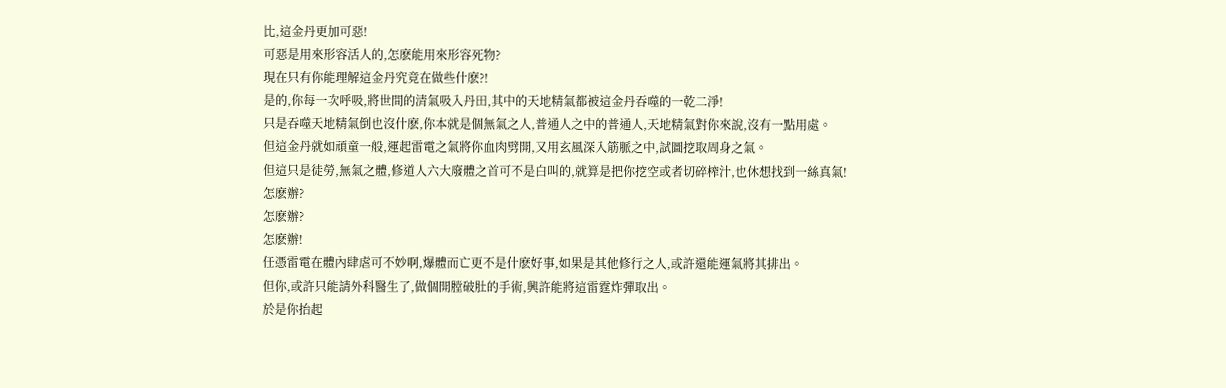比,這金丹更加可惡!
可惡是用來形容活人的,怎麽能用來形容死物?
現在只有你能理解這金丹究竟在做些什麽?!
是的,你每一次呼吸,將世間的清氣吸入丹田,其中的天地精氣都被這金丹吞噬的一乾二淨!
只是吞噬天地精氣倒也沒什麽,你本就是個無氣之人,普通人之中的普通人,天地精氣對你來說,沒有一點用處。
但這金丹就如頑童一般,運起雷電之氣將你血肉劈開,又用玄風深入筋脈之中,試圖挖取周身之氣。
但這只是徒勞,無氣之體,修道人六大廢體之首可不是白叫的,就算是把你挖空或者切碎榨汁,也休想找到一絲真氣!
怎麽辦?
怎麽辦?
怎麽辦!
任憑雷電在體內肆虐可不妙啊,爆體而亡更不是什麽好事,如果是其他修行之人,或許還能運氣將其排出。
但你,或許只能請外科醫生了,做個開膛破肚的手術,興許能將這雷霆炸彈取出。
於是你抬起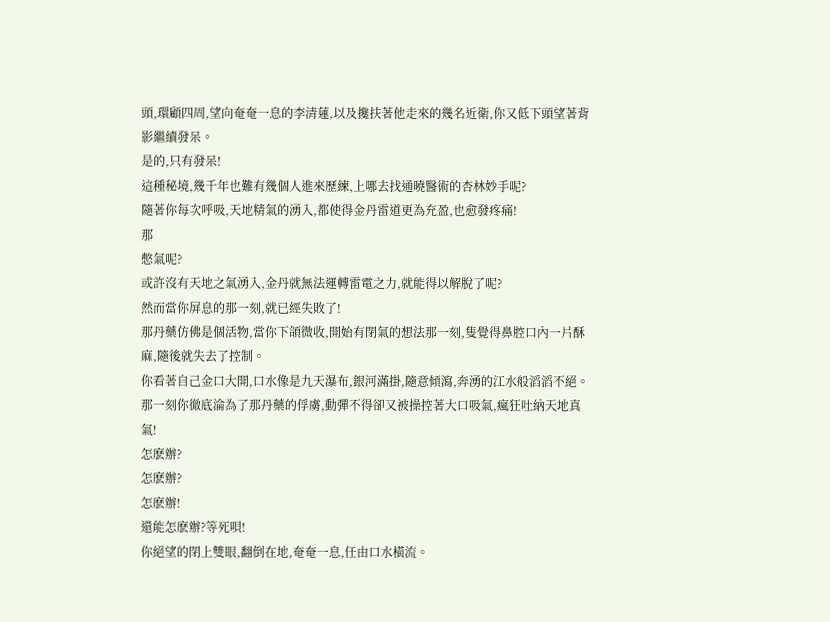頭,環顧四周,望向奄奄一息的李清蓮,以及攙扶著他走來的幾名近衛,你又低下頭望著背影繼續發呆。
是的,只有發呆!
這種秘境,幾千年也難有幾個人進來歷練,上哪去找通曉醫術的杏林妙手呢?
隨著你每次呼吸,天地精氣的湧入,都使得金丹雷道更為充盈,也愈發疼痛!
那
憋氣呢?
或許沒有天地之氣湧入,金丹就無法運轉雷電之力,就能得以解脫了呢?
然而當你屏息的那一刻,就已經失敗了!
那丹藥仿佛是個活物,當你下頜微收,開始有閉氣的想法那一刻,隻覺得鼻腔口內一片酥麻,隨後就失去了控制。
你看著自己金口大開,口水像是九天瀑布,銀河滿掛,隨意傾瀉,奔湧的江水般滔滔不絕。
那一刻你徹底淪為了那丹藥的俘虜,動彈不得卻又被操控著大口吸氣,瘋狂吐納天地真氣!
怎麽辦?
怎麽辦?
怎麽辦!
還能怎麽辦?等死唄!
你絕望的閉上雙眼,翻倒在地,奄奄一息,任由口水橫流。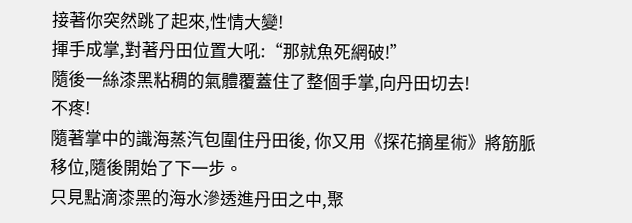接著你突然跳了起來,性情大變!
揮手成掌,對著丹田位置大吼:“那就魚死網破!”
隨後一絲漆黑粘稠的氣體覆蓋住了整個手掌,向丹田切去!
不疼!
隨著掌中的識海蒸汽包圍住丹田後, 你又用《探花摘星術》將筋脈移位,隨後開始了下一步。
只見點滴漆黑的海水滲透進丹田之中,聚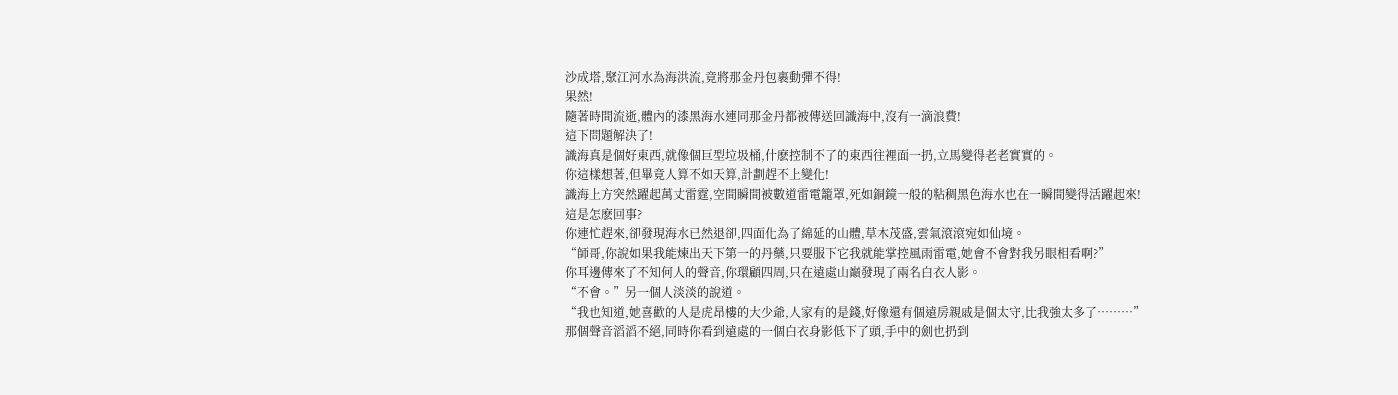沙成塔,聚江河水為海洪流,竟將那金丹包裹動彈不得!
果然!
隨著時間流逝,體內的漆黑海水連同那金丹都被傳送回識海中,沒有一滴浪費!
這下問題解決了!
識海真是個好東西,就像個巨型垃圾桶,什麽控制不了的東西往裡面一扔,立馬變得老老實實的。
你這樣想著,但畢竟人算不如天算,計劃趕不上變化!
識海上方突然躍起萬丈雷霆,空間瞬間被數道雷電籠罩,死如銅鏡一般的粘稠黑色海水也在一瞬間變得活躍起來!
這是怎麽回事?
你連忙趕來,卻發現海水已然退卻,四面化為了綿延的山體,草木茂盛,雲氣滾滾宛如仙境。
“師哥,你說如果我能煉出天下第一的丹藥,只要服下它我就能掌控風雨雷電,她會不會對我另眼相看啊?”
你耳邊傳來了不知何人的聲音,你環顧四周,只在遠處山巔發現了兩名白衣人影。
“不會。”另一個人淡淡的說道。
“我也知道,她喜歡的人是虎昂樓的大少爺,人家有的是錢,好像還有個遠房親戚是個太守,比我強太多了………”
那個聲音滔滔不絕,同時你看到遠處的一個白衣身影低下了頭,手中的劍也扔到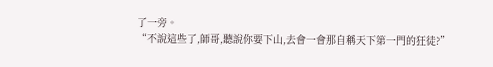了一旁。
“不說這些了,師哥,聽說你要下山,去會一會那自稱天下第一門的狂徒?”